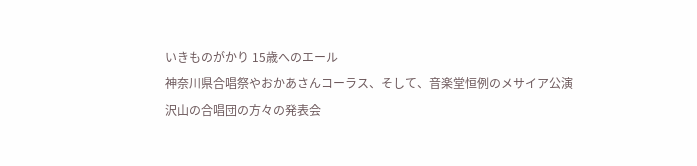いきものがかり 15歳へのエール
神奈川県合唱祭やおかあさんコーラス、そして、音楽堂恒例のメサイア公演
沢山の合唱団の方々の発表会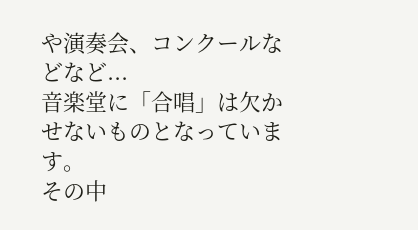や演奏会、コンクールなどなど...
音楽堂に「合唱」は欠かせないものとなっています。
その中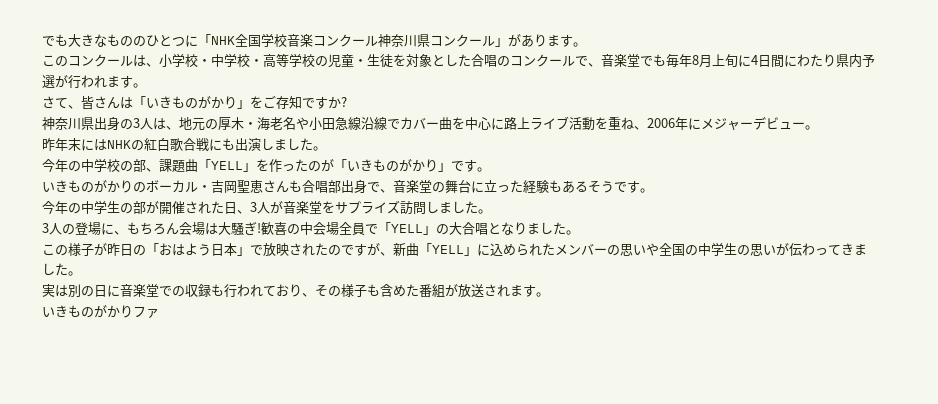でも大きなもののひとつに「NHK全国学校音楽コンクール神奈川県コンクール」があります。
このコンクールは、小学校・中学校・高等学校の児童・生徒を対象とした合唱のコンクールで、音楽堂でも毎年8月上旬に4日間にわたり県内予選が行われます。
さて、皆さんは「いきものがかり」をご存知ですか?
神奈川県出身の3人は、地元の厚木・海老名や小田急線沿線でカバー曲を中心に路上ライブ活動を重ね、2006年にメジャーデビュー。
昨年末にはNHKの紅白歌合戦にも出演しました。
今年の中学校の部、課題曲「YELL」を作ったのが「いきものがかり」です。
いきものがかりのボーカル・吉岡聖恵さんも合唱部出身で、音楽堂の舞台に立った経験もあるそうです。
今年の中学生の部が開催された日、3人が音楽堂をサプライズ訪問しました。
3人の登場に、もちろん会場は大騒ぎ!歓喜の中会場全員で「YELL」の大合唱となりました。
この様子が昨日の「おはよう日本」で放映されたのですが、新曲「YELL」に込められたメンバーの思いや全国の中学生の思いが伝わってきました。
実は別の日に音楽堂での収録も行われており、その様子も含めた番組が放送されます。
いきものがかりファ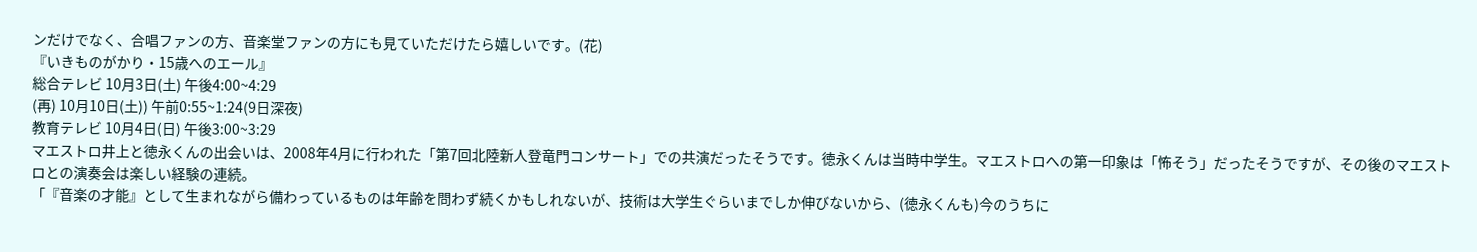ンだけでなく、合唱ファンの方、音楽堂ファンの方にも見ていただけたら嬉しいです。(花)
『いきものがかり・15歳へのエール』
総合テレビ 10月3日(土) 午後4:00~4:29
(再) 10月10日(土)) 午前0:55~1:24(9日深夜)
教育テレビ 10月4日(日) 午後3:00~3:29
マエストロ井上と徳永くんの出会いは、2008年4月に行われた「第7回北陸新人登竜門コンサート」での共演だったそうです。徳永くんは当時中学生。マエストロへの第一印象は「怖そう」だったそうですが、その後のマエストロとの演奏会は楽しい経験の連続。
「『音楽の才能』として生まれながら備わっているものは年齢を問わず続くかもしれないが、技術は大学生ぐらいまでしか伸びないから、(徳永くんも)今のうちに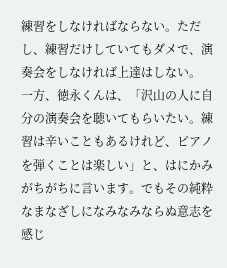練習をしなければならない。ただし、練習だけしていてもダメで、演奏会をしなければ上達はしない。
一方、徳永くんは、「沢山の人に自分の演奏会を聴いてもらいたい。練習は辛いこともあるけれど、ピアノを弾くことは楽しい」と、はにかみがちがちに言います。でもその純粋なまなざしになみなみならぬ意志を感じ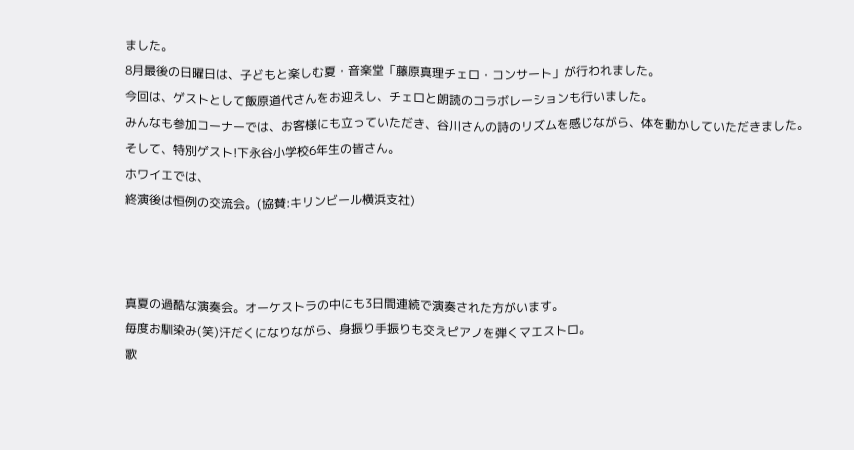ました。
8月最後の日曜日は、子どもと楽しむ夏・音楽堂「藤原真理チェロ・コンサート」が行われました。
今回は、ゲストとして飯原道代さんをお迎えし、チェロと朗読のコラボレーションも行いました。
みんなも参加コーナーでは、お客様にも立っていただき、谷川さんの詩のリズムを感じながら、体を動かしていただきました。
そして、特別ゲスト!下永谷小学校6年生の皆さん。
ホワイエでは、
終演後は恒例の交流会。(協賛:キリンビール横浜支社)



真夏の過酷な演奏会。オーケストラの中にも3日間連続で演奏された方がいます。
毎度お馴染み(笑)汗だくになりながら、身振り手振りも交えピアノを弾くマエストロ。
歌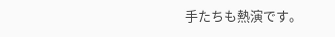手たちも熱演です。